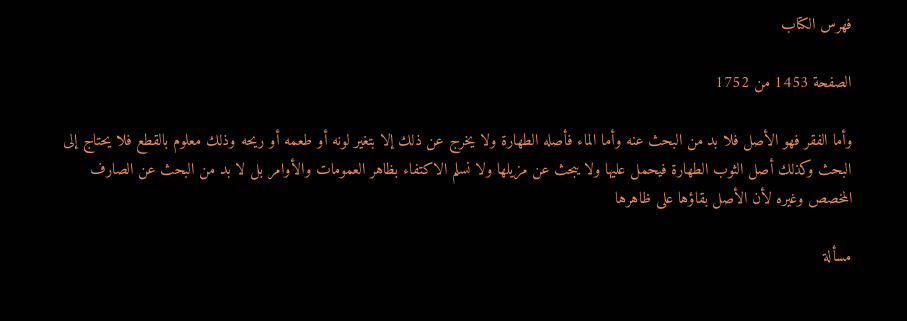فهرس الكتاب

الصفحة 1453 من 1752

وأما الفقر فهو الأصل فلا بد من البحث عنه وأما الماء فأصله الطهارة ولا يخرج عن ذلك إلا بتغير لونه أو طعمه أو ريحه وذلك معلوم بالقطع فلا يحتاج إلى البحث وكذلك أصل الثوب الطهارة فيحمل عليها ولا يبحث عن مزيلها ولا نسلم الاكتفاء بظاهر العمومات والأوامر بل لا بد من البحث عن الصارف المخصص وغيره لأن الأصل بقاؤها على ظاهرها

مسألة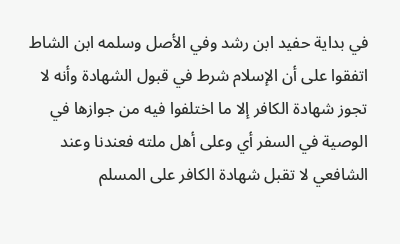في بداية حفيد ابن رشد وفي الأصل وسلمه ابن الشاط اتفقوا على أن الإسلام شرط في قبول الشهادة وأنه لا تجوز شهادة الكافر إلا ما اختلفوا فيه من جوازها في الوصية في السفر أي وعلى أهل ملته فعندنا وعند الشافعي لا تقبل شهادة الكافر على المسلم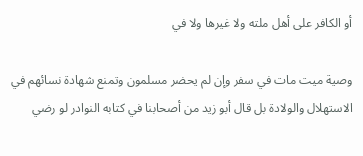أو الكافر على أهل ملته ولا غيرها ولا في

وصية ميت مات في سفر وإن لم يحضر مسلمون وتمنع شهادة نسائهم في الاستهلال والولادة بل قال أبو زيد من أصحابنا في كتابه النوادر لو رضي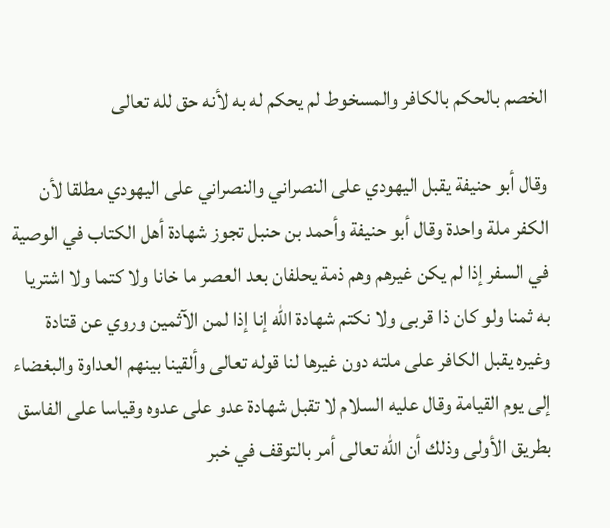الخصم بالحكم بالكافر والمسخوط لم يحكم له به لأنه حق لله تعالى

وقال أبو حنيفة يقبل اليهودي على النصراني والنصراني على اليهودي مطلقا لأن الكفر ملة واحدة وقال أبو حنيفة وأحمد بن حنبل تجوز شهادة أهل الكتاب في الوصية في السفر إذا لم يكن غيرهم وهم ذمة يحلفان بعد العصر ما خانا ولا كتما ولا اشتريا به ثمنا ولو كان ذا قربى ولا نكتم شهادة الله إنا إذا لمن الآثمين وروي عن قتادة وغيره يقبل الكافر على ملته دون غيرها لنا قوله تعالى وألقينا بينهم العداوة والبغضاء إلى يوم القيامة وقال عليه السلام لا تقبل شهادة عدو على عدوه وقياسا على الفاسق بطريق الأولى وذلك أن الله تعالى أمر بالتوقف في خبر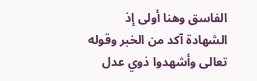الفاسق وهنا أولى إذ الشهادة آكد من الخبر وقوله تعالى وأشهدوا ذوي عدل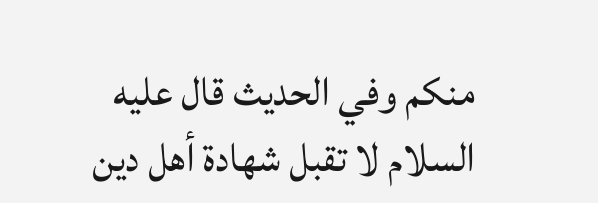منكم وفي الحديث قال عليه السلام لا تقبل شهادة أهل دين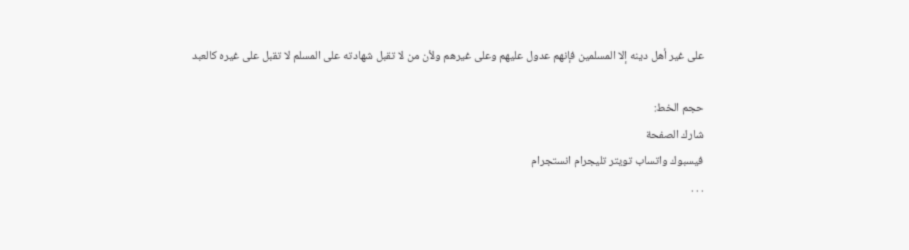على غير أهل دينه إلا المسلمين فإنهم عدول عليهم وعلى غيرهم ولأن من لا تقبل شهادته على المسلم لا تقبل على غيره كالعبد

حجم الخط:
شارك الصفحة
فيسبوك واتساب تويتر تليجرام انستجرام
. . .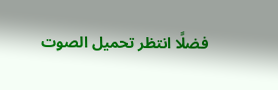فضلًا انتظر تحميل الصوت